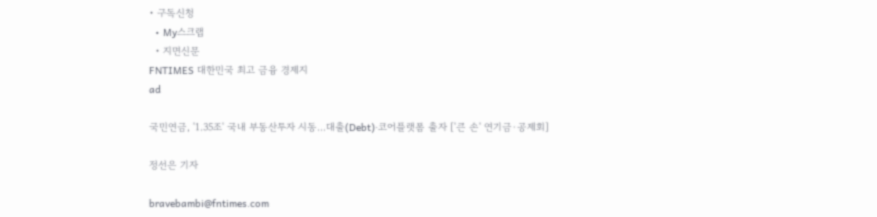• 구독신청
  • My스크랩
  • 지면신문
FNTIMES 대한민국 최고 금융 경제지
ad

국민연금, '1.35조' 국내 부동산투자 시동…대출(Debt)·코어플랫폼 출자 ['큰 손' 연기금·공제회]

정선은 기자

bravebambi@fntimes.com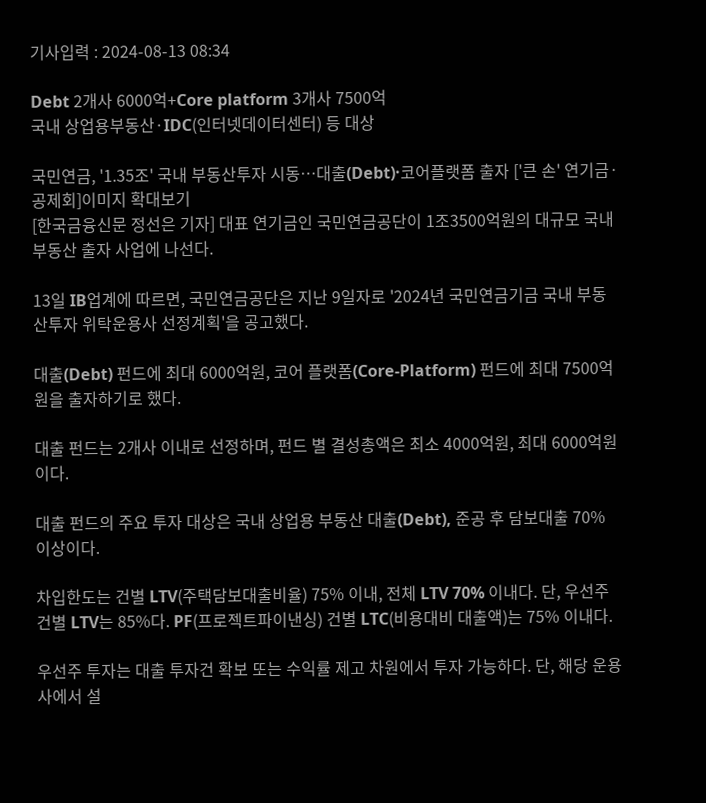기사입력 : 2024-08-13 08:34

Debt 2개사 6000억+Core platform 3개사 7500억
국내 상업용부동산·IDC(인터넷데이터센터) 등 대상

국민연금, '1.35조' 국내 부동산투자 시동…대출(Debt)·코어플랫폼 출자 ['큰 손' 연기금·공제회]이미지 확대보기
[한국금융신문 정선은 기자] 대표 연기금인 국민연금공단이 1조3500억원의 대규모 국내 부동산 출자 사업에 나선다.

13일 IB업계에 따르면, 국민연금공단은 지난 9일자로 '2024년 국민연금기금 국내 부동산투자 위탁운용사 선정계획'을 공고했다.

대출(Debt) 펀드에 최대 6000억원, 코어 플랫폼(Core-Platform) 펀드에 최대 7500억원을 출자하기로 했다.

대출 펀드는 2개사 이내로 선정하며, 펀드 별 결성총액은 최소 4000억원, 최대 6000억원이다.

대출 펀드의 주요 투자 대상은 국내 상업용 부동산 대출(Debt), 준공 후 담보대출 70% 이상이다.

차입한도는 건별 LTV(주택담보대출비율) 75% 이내, 전체 LTV 70% 이내다. 단, 우선주 건별 LTV는 85%다. PF(프로젝트파이낸싱) 건별 LTC(비용대비 대출액)는 75% 이내다.

우선주 투자는 대출 투자건 확보 또는 수익률 제고 차원에서 투자 가능하다. 단, 해당 운용사에서 설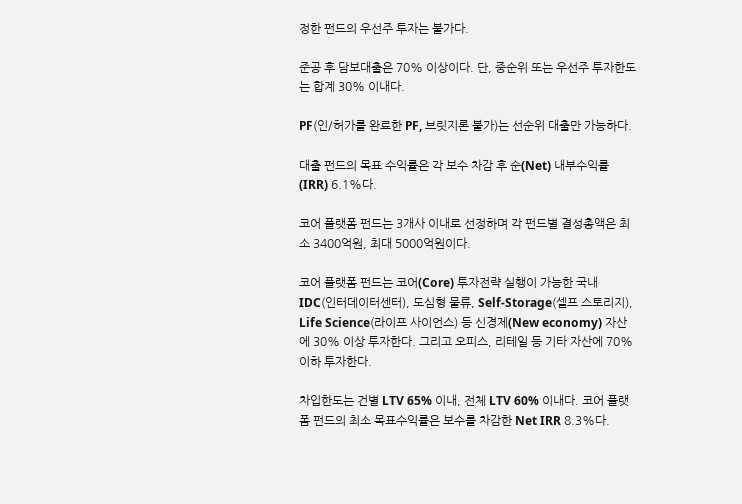정한 펀드의 우선주 투자는 불가다.

준공 후 담보대출은 70% 이상이다. 단, 중순위 또는 우선주 투자한도는 합계 30% 이내다.

PF(인/허가를 완료한 PF, 브릿지론 불가)는 선순위 대출만 가능하다.

대출 펀드의 목표 수익률은 각 보수 차감 후 순(Net) 내부수익률(IRR) 6.1%다.

코어 플랫폼 펀드는 3개사 이내로 선정하며 각 펀드별 결성총액은 최소 3400억원, 최대 5000억원이다.

코어 플랫폼 펀드는 코어(Core) 투자전략 실행이 가능한 국내 IDC(인터데이터센터), 도심형 물류, Self-Storage(셀프 스토리지), Life Science(라이프 사이언스) 등 신경제(New economy) 자산에 30% 이상 투자한다. 그리고 오피스, 리테일 등 기타 자산에 70% 이하 투자한다.

차입한도는 건별 LTV 65% 이내, 전체 LTV 60% 이내다. 코어 플랫폼 펀드의 최소 목표수익률은 보수를 차감한 Net IRR 8.3%다.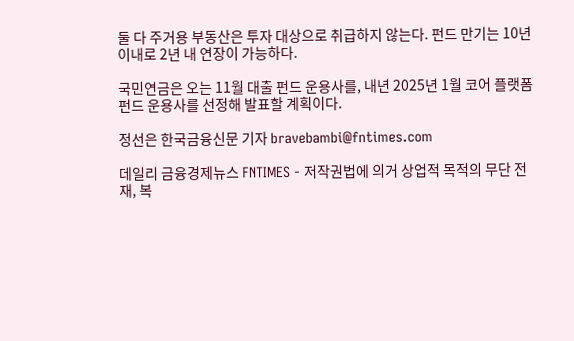둘 다 주거용 부동산은 투자 대상으로 취급하지 않는다. 펀드 만기는 10년 이내로 2년 내 연장이 가능하다.

국민연금은 오는 11월 대출 펀드 운용사를, 내년 2025년 1월 코어 플랫폼 펀드 운용사를 선정해 발표할 계획이다.

정선은 한국금융신문 기자 bravebambi@fntimes.com

데일리 금융경제뉴스 FNTIMES - 저작권법에 의거 상업적 목적의 무단 전재, 복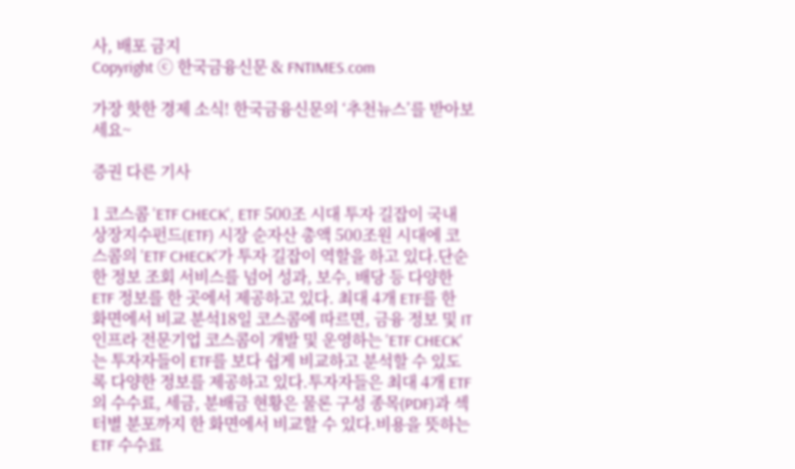사, 배포 금지
Copyright ⓒ 한국금융신문 & FNTIMES.com

가장 핫한 경제 소식! 한국금융신문의 ‘추천뉴스’를 받아보세요~

증권 다른 기사

1 코스콤 'ETF CHECK', ETF 500조 시대 투자 길잡이 국내 상장지수펀드(ETF) 시장 순자산 총액 500조원 시대에 코스콤의 'ETF CHECK'가 투자 길잡이 역할을 하고 있다.단순한 정보 조회 서비스를 넘어 성과, 보수, 배당 등 다양한 ETF 정보를 한 곳에서 제공하고 있다. 최대 4개 ETF를 한 화면에서 비교 분석18일 코스콤에 따르면, 금융 정보 및 IT 인프라 전문기업 코스콤이 개발 및 운영하는 'ETF CHECK'는 투자자들이 ETF를 보다 쉽게 비교하고 분석할 수 있도록 다양한 정보를 제공하고 있다.투자자들은 최대 4개 ETF의 수수료, 세금, 분배금 현황은 물론 구성 종목(PDF)과 섹터별 분포까지 한 화면에서 비교할 수 있다.비용을 뜻하는 ETF 수수료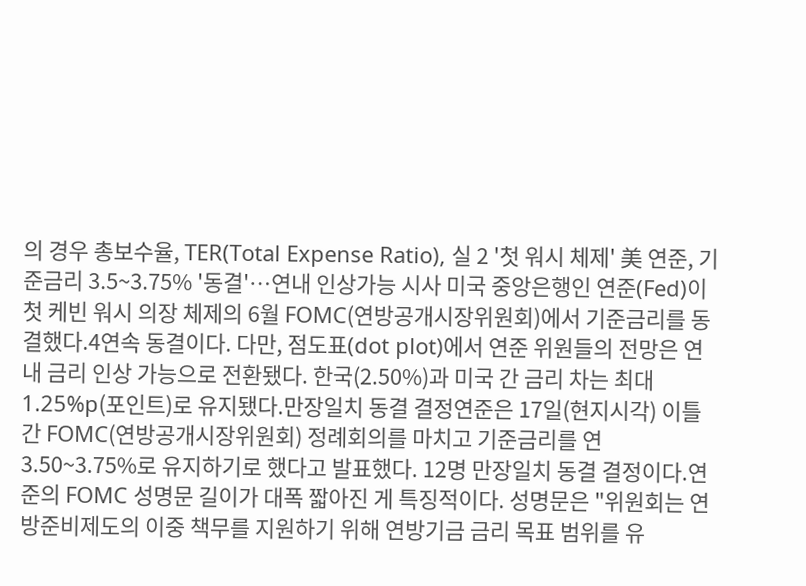의 경우 총보수율, TER(Total Expense Ratio), 실 2 '첫 워시 체제' 美 연준, 기준금리 3.5~3.75% '동결'…연내 인상가능 시사 미국 중앙은행인 연준(Fed)이 첫 케빈 워시 의장 체제의 6월 FOMC(연방공개시장위원회)에서 기준금리를 동결했다.4연속 동결이다. 다만, 점도표(dot plot)에서 연준 위원들의 전망은 연내 금리 인상 가능으로 전환됐다. 한국(2.50%)과 미국 간 금리 차는 최대 1.25%p(포인트)로 유지됐다.만장일치 동결 결정연준은 17일(현지시각) 이틀 간 FOMC(연방공개시장위원회) 정례회의를 마치고 기준금리를 연 3.50~3.75%로 유지하기로 했다고 발표했다. 12명 만장일치 동결 결정이다.연준의 FOMC 성명문 길이가 대폭 짧아진 게 특징적이다. 성명문은 "위원회는 연방준비제도의 이중 책무를 지원하기 위해 연방기금 금리 목표 범위를 유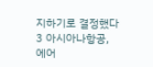지하기로 결정했다 3 아시아나항공, 에어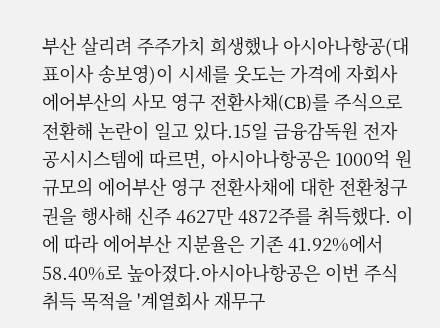부산 살리려 주주가치 희생했나 아시아나항공(대표이사 송보영)이 시세를 웃도는 가격에 자회사 에어부산의 사모 영구 전환사채(CB)를 주식으로 전환해 논란이 일고 있다.15일 금융감독원 전자공시시스템에 따르면, 아시아나항공은 1000억 원 규모의 에어부산 영구 전환사채에 대한 전환청구권을 행사해 신주 4627만 4872주를 취득했다. 이에 따라 에어부산 지분율은 기존 41.92%에서 58.40%로 높아졌다.아시아나항공은 이번 주식 취득 목적을 '계열회사 재무구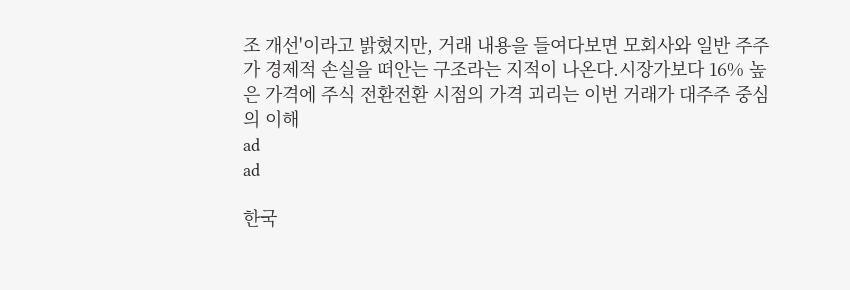조 개선'이라고 밝혔지만, 거래 내용을 들여다보면 모회사와 일반 주주가 경제적 손실을 떠안는 구조라는 지적이 나온다.시장가보다 16% 높은 가격에 주식 전환전환 시점의 가격 괴리는 이번 거래가 대주주 중심의 이해
ad
ad

한국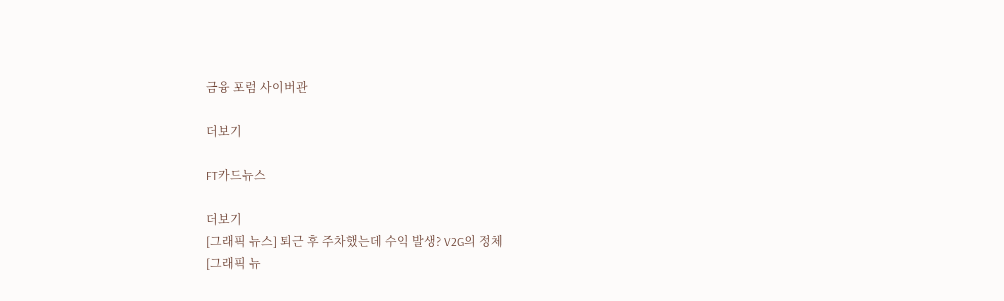금융 포럼 사이버관

더보기

FT카드뉴스

더보기
[그래픽 뉴스] 퇴근 후 주차했는데 수익 발생? V2G의 정체
[그래픽 뉴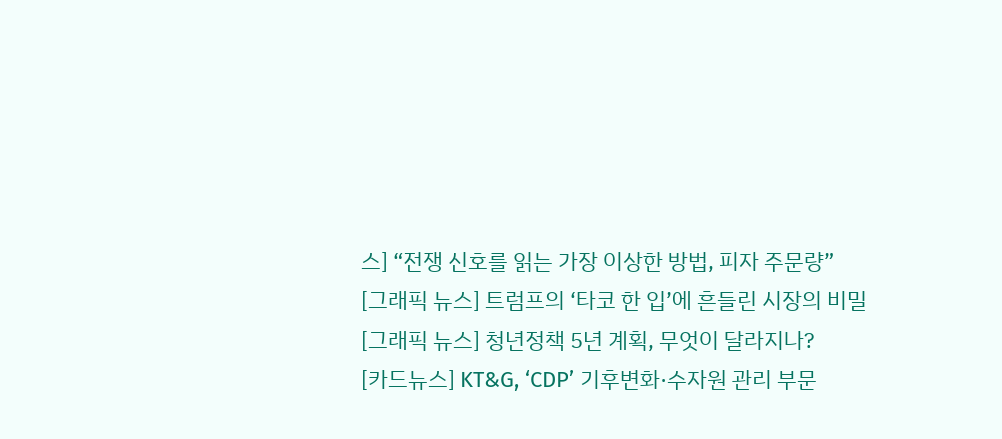스] “전쟁 신호를 읽는 가장 이상한 방법, 피자 주문량”
[그래픽 뉴스] 트럼프의 ‘타코 한 입’에 흔들린 시장의 비밀
[그래픽 뉴스] 청년정책 5년 계획, 무엇이 달라지나?
[카드뉴스] KT&G, ‘CDP’ 기후변화·수자원 관리 부문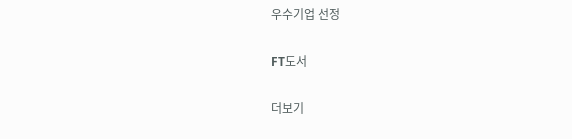우수기업 선정

FT도서

더보기